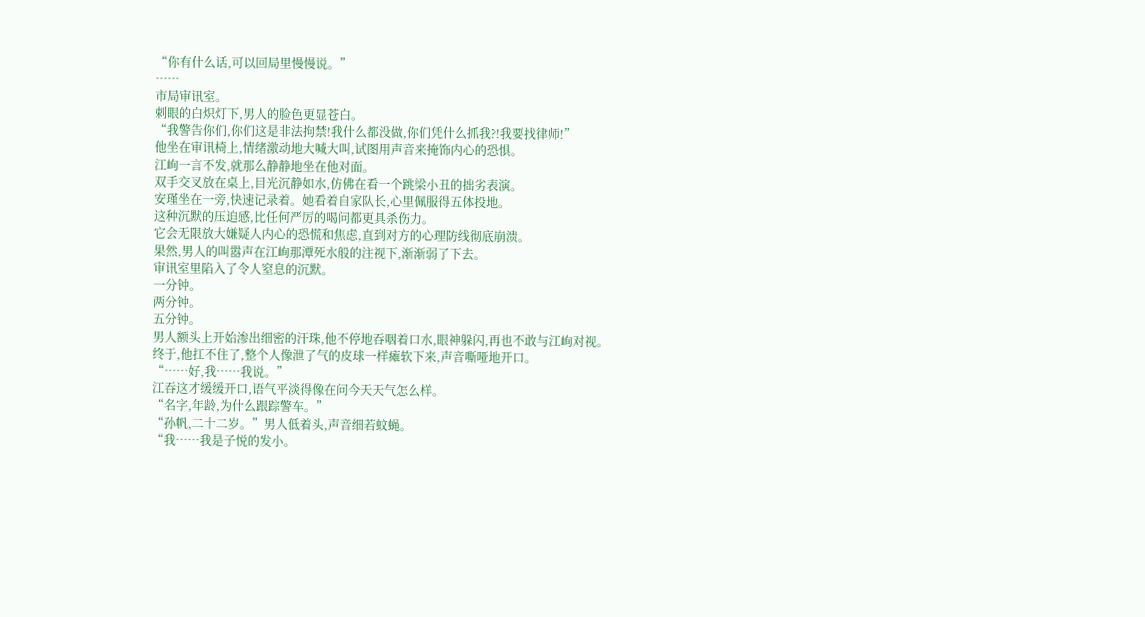“你有什么话,可以回局里慢慢说。”
……
市局审讯室。
刺眼的白炽灯下,男人的脸色更显苍白。
“我警告你们,你们这是非法拘禁!我什么都没做,你们凭什么抓我?!我要找律师!”
他坐在审讯椅上,情绪激动地大喊大叫,试图用声音来掩饰内心的恐惧。
江峋一言不发,就那么静静地坐在他对面。
双手交叉放在桌上,目光沉静如水,仿佛在看一个跳梁小丑的拙劣表演。
安瑾坐在一旁,快速记录着。她看着自家队长,心里佩服得五体投地。
这种沉默的压迫感,比任何严厉的喝问都更具杀伤力。
它会无限放大嫌疑人内心的恐慌和焦虑,直到对方的心理防线彻底崩溃。
果然,男人的叫嚣声在江峋那潭死水般的注视下,渐渐弱了下去。
审讯室里陷入了令人窒息的沉默。
一分钟。
两分钟。
五分钟。
男人额头上开始渗出细密的汗珠,他不停地吞咽着口水,眼神躲闪,再也不敢与江峋对视。
终于,他扛不住了,整个人像泄了气的皮球一样瘫软下来,声音嘶哑地开口。
“……好,我……我说。”
江吞这才缓缓开口,语气平淡得像在问今天天气怎么样。
“名字,年龄,为什么跟踪警车。”
“孙帆,二十二岁。”男人低着头,声音细若蚊蝇。
“我……我是子悦的发小。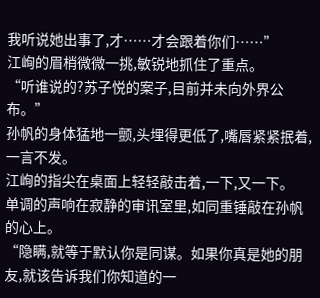我听说她出事了,才……才会跟着你们……”
江峋的眉梢微微一挑,敏锐地抓住了重点。
“听谁说的?苏子悦的案子,目前并未向外界公布。”
孙帆的身体猛地一颤,头埋得更低了,嘴唇紧紧抿着,一言不发。
江峋的指尖在桌面上轻轻敲击着,一下,又一下。
单调的声响在寂静的审讯室里,如同重锤敲在孙帆的心上。
“隐瞒,就等于默认你是同谋。如果你真是她的朋友,就该告诉我们你知道的一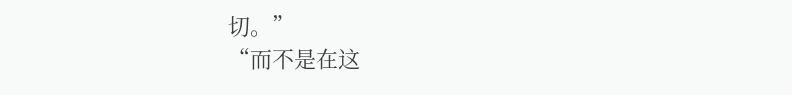切。”
“而不是在这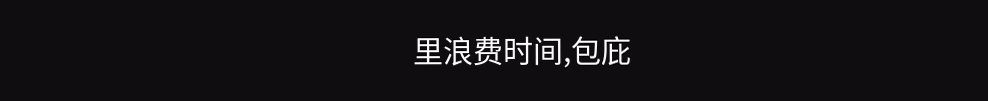里浪费时间,包庇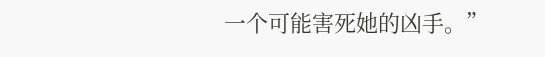一个可能害死她的凶手。”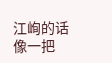江峋的话像一把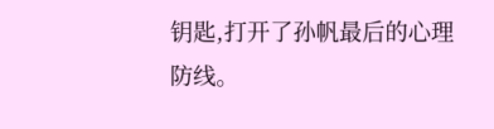钥匙,打开了孙帆最后的心理防线。